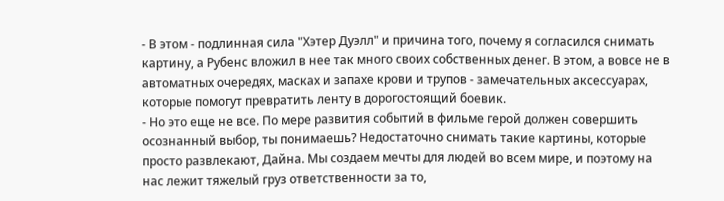- В этом - подлинная сила "Хэтер Дуэлл" и причина того, почему я согласился снимать картину, а Рубенс вложил в нее так много своих собственных денег. В этом, а вовсе не в автоматных очередях, масках и запахе крови и трупов - замечательных аксессуарах, которые помогут превратить ленту в дорогостоящий боевик.
- Но это еще не все. По мере развития событий в фильме герой должен совершить осознанный выбор, ты понимаешь? Недостаточно снимать такие картины, которые просто развлекают, Дайна. Мы создаем мечты для людей во всем мире, и поэтому на нас лежит тяжелый груз ответственности за то,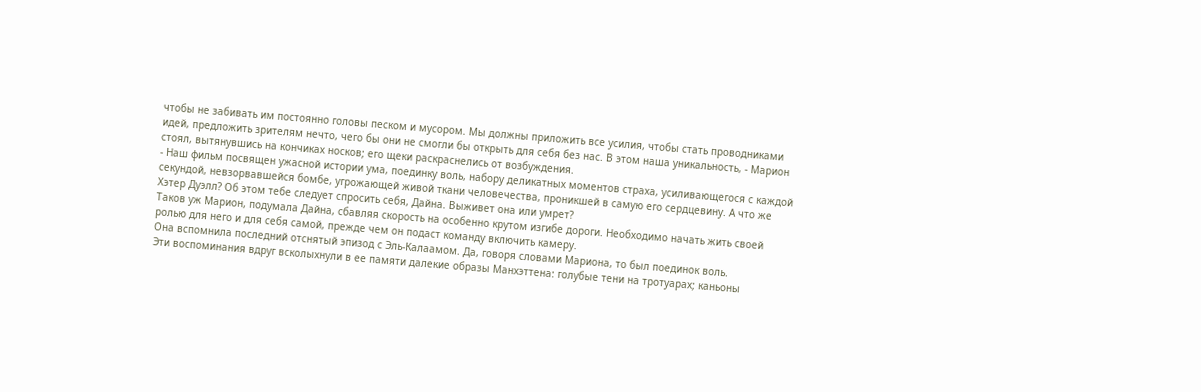чтобы не забивать им постоянно головы песком и мусором. Мы должны приложить все усилия, чтобы стать проводниками идей, предложить зрителям нечто, чего бы они не смогли бы открыть для себя без нас. В этом наша уникальность, - Марион стоял, вытянувшись на кончиках носков; его щеки раскраснелись от возбуждения.
- Наш фильм посвящен ужасной истории ума, поединку воль, набору деликатных моментов страха, усиливающегося с каждой секундой, невзорвавшейся бомбе, угрожающей живой ткани человечества, проникшей в самую его сердцевину. А что же Хэтер Дуэлл? Об этом тебе следует спросить себя, Дайна. Выживет она или умрет?
Таков уж Марион, подумала Дайна, сбавляя скорость на особенно крутом изгибе дороги. Необходимо начать жить своей ролью для него и для себя самой, прежде чем он подаст команду включить камеру.
Она вспомнила последний отснятый эпизод с Эль-Калаамом. Да, говоря словами Мариона, то был поединок воль.
Эти воспоминания вдруг всколыхнули в ее памяти далекие образы Манхэттена: голубые тени на тротуарах; каньоны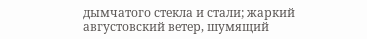дымчатого стекла и стали; жаркий августовский ветер, шумящий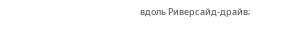вдоль Риверсайд-драйв;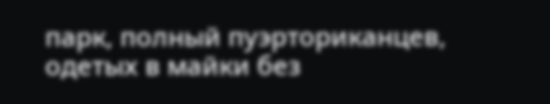парк, полный пуэрториканцев, одетых в майки без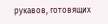рукавов, готовящих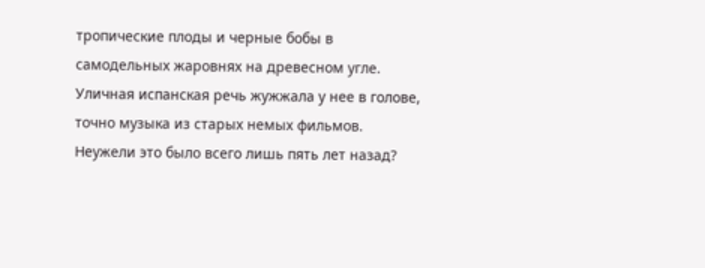тропические плоды и черные бобы в самодельных жаровнях на древесном угле. Уличная испанская речь жужжала у нее в голове, точно музыка из старых немых фильмов. Неужели это было всего лишь пять лет назад?